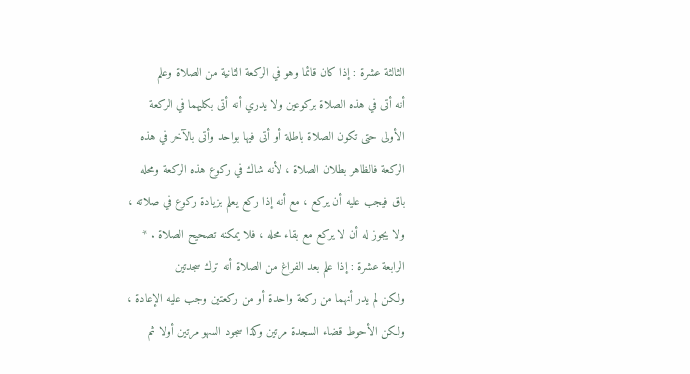الثالثة عشرة : إذا كان قائما وهو في الركعة الثانية من الصلاة وعلم
أنه أتى في هذه الصلاة بركوعين ولا يدري أنه أتى بكليهما في الركعة
الأولى حتى تكون الصلاة باطلة أو أتى فيها بواحد وأتى بالآخر في هذه
الركعة فالظاهر بطلان الصلاة ، لأنه شاك في ركوع هذه الركعة ومحله
باق فيجب عليه أن يركع ، مع أنه إذا ركع يعلم بزيادة ركوع في صلاته ،
ولا يجوز له أن لا يركع مع بقاء محله ، فلا يمكنه تصحيح الصلاة . *
الرابعة عشرة : إذا علم بعد الفراغ من الصلاة أنه ترك سجدتين
ولكن لم يدر أنهما من ركعة واحدة أو من ركعتين وجب عليه الإعادة ،
ولكن الأحوط قضاء السجدة مرتين وكذا سجود السهو مرتين أولا ثم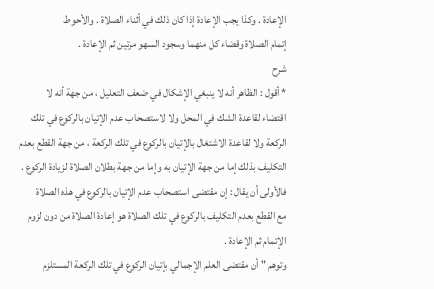الإعادة . وكذا يجب الإعادة إذا كان ذلك في أثناء الصلاة . والأحوط
إتمام الصلاة وقضاء كل منهما وسجود السهو مرتين ثم الإعادة .
شرح
* أقول : الظاهر أنه لا ينبغي الإشكال في ضعف التعليل ، من جهة أنه لا
اقتضاء لقاعدة الشك في المحل ولا لاستصحاب عدم الإتيان بالركوع في تلك
الركعة ولا لقاعدة الاشتغال بالإتيان بالركوع في تلك الركعة ، من جهة القطع بعدم
التكليف بذلك إما من جهة الإتيان به وإما من جهة بطلان الصلاة لزيادة الركوع .
فالأولى أن يقال : إن مقتضى استصحاب عدم الإتيان بالركوع في هذه الصلاة
مع القطع بعدم التكليف بالركوع في تلك الصلاة هو إعادة الصلاة من دون لزوم
الإتمام ثم الإعادة .
وتوهم " أن مقتضى العلم الإجمالي بإتيان الركوع في تلك الركعة المستلزم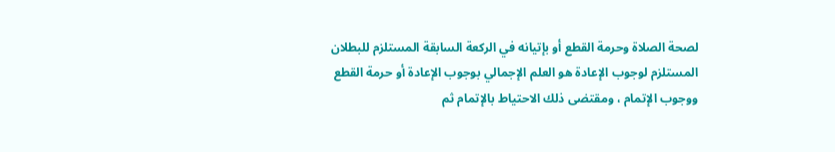لصحة الصلاة وحرمة القطع أو بإتيانه في الركعة السابقة المستلزم للبطلان
المستلزم لوجوب الإعادة هو العلم الإجمالي بوجوب الإعادة أو حرمة القطع
ووجوب الإتمام ، ومقتضى ذلك الاحتياط بالإتمام ثم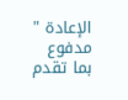الإعادة " مدفوع بما تقدم